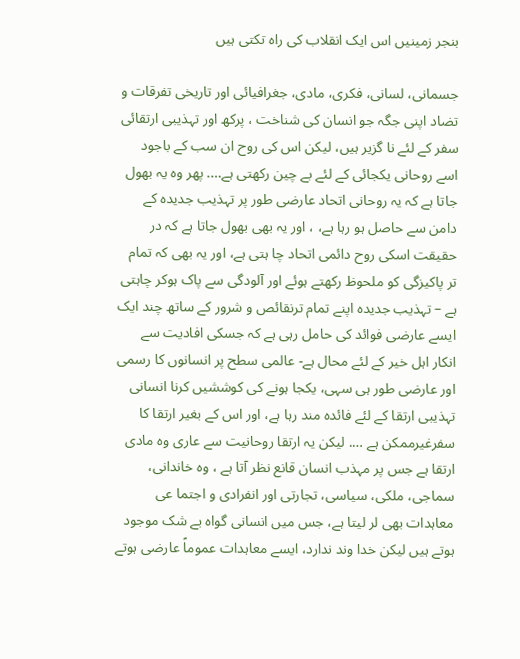بنجر زمینیں اس ایک انقلاب کی راہ تکتی ہیں

جسمانی، لسانی، فکری، مادی، جغرافیائی اور تاریخی تفرقات و تضاد اپنی جگہ جو انسان کی شناخت ، پرکھ اور تہذیبی ارتقائی سفر کے لئے نا گزیر ہیں، لیکن اس کی روح ان سب کے باجود اسے روحانی یکجائی کے لئے بے چین رکھتی ہے…. پھر وہ یہ بھول جاتا ہے کہ یہ روحانی اتحاد عارضی طور پر تہذیب جدیدہ کے دامن سے حاصل ہو رہا ہے، ، اور یہ بھی بھول جاتا ہے کہ در حقیقت اسکی روح دائمی اتحاد چا ہتی ہے، اور یہ بھی کہ تمام تر پاکیزگی کو ملحوظ رکھتے ہوئے اور آلودگی سے پاک ہوکر چاہتی ہے – تہذیب جدیدہ اپنے تمام ترنقائص و شرور کے ساتھ چند ایک ایسے عارضی فوائد کی حامل رہی ہے کہ جسکی افادیت سے انکار اہل خیر کے لئے محال ہے- عالمی سطح پر انسانوں کا رسمی اور عارضی طور ہی سہی، یکجا ہونے کی کوششیں کرنا انسانی تہذیبی ارتقا کے لئے فائدہ مند رہا ہے، اور اس کے بغیر ارتقا کا سفرغیرممکن ہے …. لیکن یہ ارتقا روحانیت سے عاری وہ مادی ارتقا ہے جس پر مہذب انسان قانع نظر آتا ہے ، وہ خاندانی، سماجی، ملکی، سیاسی، تجارتی اور انفرادی و اجتما عی معاہدات بھی لر لیتا ہے، جس میں انسانی گواہ بے شک موجود ہوتے ہیں لیکن خدا وند ندارد، ایسے معاہدات عموماً عارضی ہوتے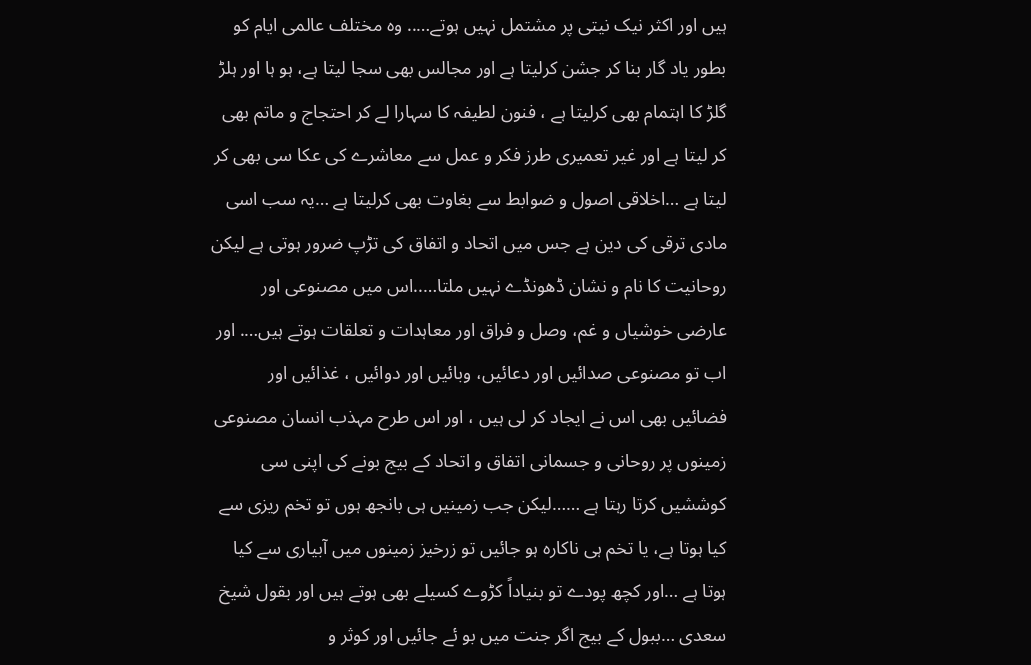ہیں اور اکثر نیک نیتی پر مشتمل نہیں ہوتے….. وہ مختلف عالمی ایام کو بطور یاد گار بنا کر جشن کرلیتا ہے اور مجالس بھی سجا لیتا ہے، ہو ہا اور ہلڑ گلڑ کا اہتمام بھی کرلیتا ہے ، فنون لطیفہ کا سہارا لے کر احتجاج و ماتم بھی کر لیتا ہے اور غیر تعمیری طرز فکر و عمل سے معاشرے کی عکا سی بھی کر لیتا ہے …اخلاقی اصول و ضوابط سے بغاوت بھی کرلیتا ہے …یہ سب اسی مادی ترقی کی دین ہے جس میں اتحاد و اتفاق کی تڑپ ضرور ہوتی ہے لیکن روحانیت کا نام و نشان ڈھونڈے نہیں ملتا…..اس میں مصنوعی اور عارضی خوشیاں و غم، وصل و فراق اور معاہدات و تعلقات ہوتے ہیں…. اور اب تو مصنوعی صدائیں اور دعائیں، وبائیں اور دوائیں ، غذائیں اور فضائیں بھی اس نے ایجاد کر لی ہیں ، اور اس طرح مہذب انسان مصنوعی زمینوں پر روحانی و جسمانی اتفاق و اتحاد کے بیج بونے کی اپنی سی کوششیں کرتا رہتا ہے ……لیکن جب زمینیں ہی بانجھ ہوں تو تخم ریزی سے کیا ہوتا ہے، یا تخم ہی ناکارہ ہو جائیں تو زرخیز زمینوں میں آبیاری سے کیا ہوتا ہے …اور کچھ پودے تو بنیاداً کڑوے کسیلے بھی ہوتے ہیں اور بقول شیخ سعدی …ببول کے بیج اگر جنت میں بو ئے جائیں اور کوثر و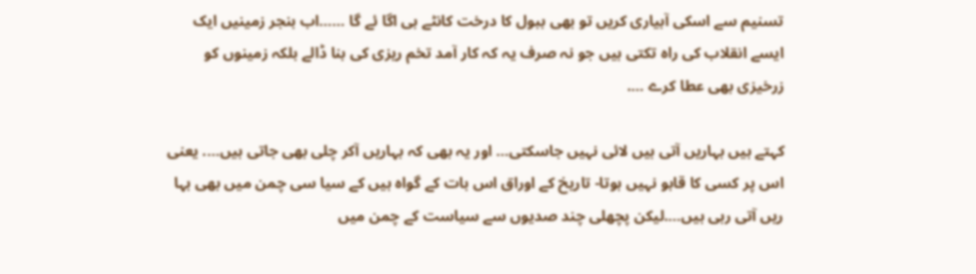تسنیم سے اسکی آبیاری کریں تو بھی ببول کا درخت کانٹے ہی اگا ئے گا ……اب بنجر زمینیں ایک ایسے انقلاب کی راہ تکتی ہیں جو نہ صرف یہ کہ کار آمد تخم ریزی کی بنا ڈالے بلکہ زمینوں کو زرخیزی بھی عطا کرے ….

کہتے ہیں بہاریں آتی ہیں لائی نہیں جاسکتی… اور یہ بھی کہ بہاریں آکر چلی بھی جاتی ہیں…. یعنی اس پر کسی کا قابو نہیں ہوتا- تاریخ کے اوراق اس بات کے گواہ ہیں کے سیا سی چمن میں بھی بہا ریں آتی رہی ہیں….لیکن پچھلی چند صدیوں سے سیاست کے چمن میں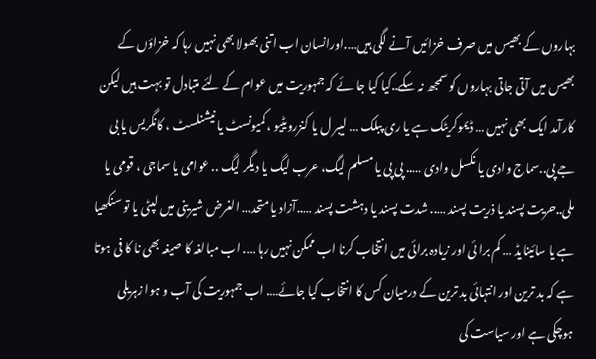بہاروں کے بھیس میں صرف خزائیں آنے لگی ہیں….اورانسان اب اتنی بھولا بھی نہیں رہا کہ خزاؤں کے بھیس میں آتی جاتی بہاروں کو سمجھ نہ سکے..کیا کیا جا ئے کہ جمہوریت میں عوام کے لئے متبادل تو بہت ہیں لیکن کارآمد ایک بھی نہیں … ڈیموکریٹک ہے یا ری پبلک … لیبر ل یا کنزرویٹیو ، کمیونسٹ یا نیشنلسٹ ، کانگریس یا بی جے پی..سماج وادی یا نکسل وادی ….. پی پی یا مسلم لیگ، عرب لیگ یا دیگر لیگ .. عوامی یا سماجی ، قومی یا ملی..حریت پسند یا ذریت پسند ….. شدت پسند یا دہشت پسند …..آزاد یا متحد… الغرض شیرینی میں لپٹی یا تو سنکھیا ہے یا سائینایڈ … کم برا ئی اور زیادہ برائی میں انتخاب کرنا اب ممکن نہیں رہا …. اب مبالغہ کا صیغہ بھی نا کا فی ہوتا ہے کہ بد ترین اور انتہائی بد ترین کے درمیان کس کا انتخاب کیا جائے…. اب جمہوریت کی آب و ہوا زہریلی ہوچکی ہے اور سیاست کی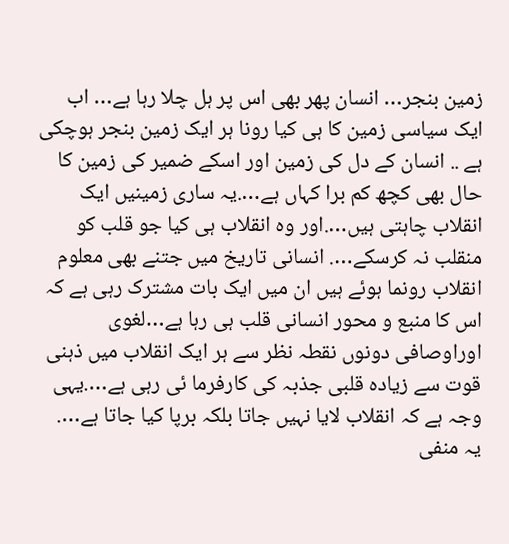زمین بنجر… انسان پھر بھی اس پر ہل چلا رہا ہے… اب ایک سیاسی زمین کا ہی کیا رونا ہر ایک زمین بنجر ہوچکی ہے .. انسان کے دل کی زمین اور اسکے ضمیر کی زمین کا حال بھی کچھ کم برا کہاں ہے….یہ ساری زمینیں ایک انقلاب چاہتی ہیں….اور وہ انقلاب ہی کیا جو قلب کو منقلب نہ کرسکے…. انسانی تاریخ میں جتنے بھی معلوم انقلاب رونما ہوئے ہیں ان میں ایک بات مشترک رہی ہے کہ اس کا منبع و محور انسانی قلب ہی رہا ہے…لغوی اوراوصافی دونوں نقطہ نظر سے ہر ایک انقلاب میں ذہنی قوت سے زیادہ قلبی جذبہ کی کارفرما ئی رہی ہے….یہی وجہ ہے کہ انقلاب لایا نہیں جاتا بلکہ برپا کیا جاتا ہے…. یہ منفی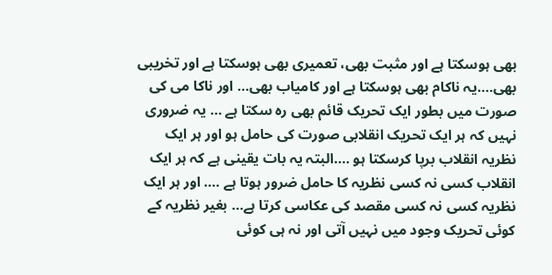بھی ہوسکتا ہے اور مثبت بھی، تعمیری بھی ہوسکتا ہے اور تخریبی بھی….یہ ناکام بھی ہوسکتا ہے اور کامیاب بھی… اور ناکا می کی صورت میں بطور ایک تحریک قائم بھی رہ سکتا ہے … یہ ضروری نہیں کہ ہر ایک تحریک انقلابی صورت کی حامل ہو اور ہر ایک نظریہ انقلاب برپا کرسکتا ہو ….البتہ یہ بات یقینی ہے کہ ہر ایک انقلاب کسی نہ کسی نظریہ کا حامل ضرور ہوتا ہے …. اور ہر ایک نظریہ کسی نہ کسی مقصد کی عکاسی کرتا ہے… بغیر نظریہ کے کوئی تحریک وجود میں نہیں آتی اور نہ ہی کوئی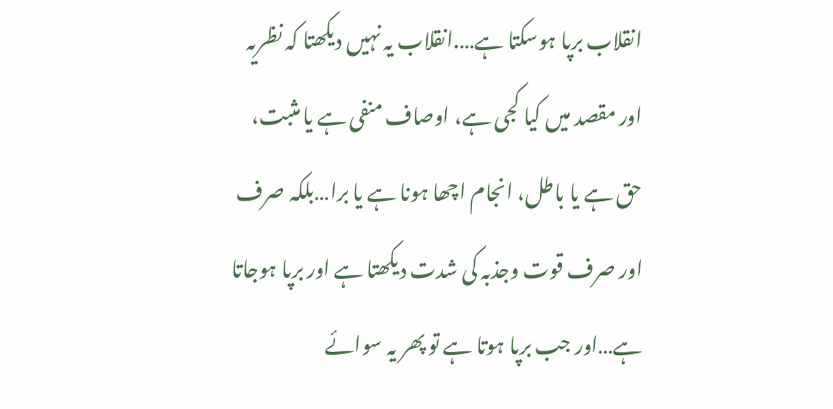انقلاب برپا ہوسکتا ہے….انقلاب یہ نہیں دیکھتا کہ نظریہ اور مقصد میں کیا کجی ہے، اوصاف منفی ہے یا مثبت، حق ہے یا باطل، انجام اچھا ہونا ہے یا برا…بلکہ صرف اور صرف قوت وجذبہ کی شدت دیکھتا ہے اور برپا ہوجاتا ہے…اور جب برپا ہوتا ہے تو پھر یہ سوائے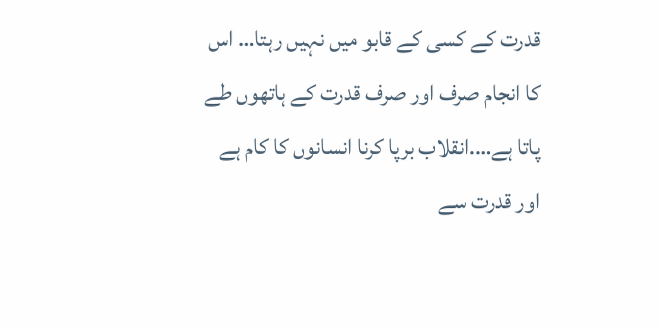قدرت کے کسی کے قابو میں نہیں رہتا… اس کا انجام صرف اور صرف قدرت کے ہاتھوں طے پاتا ہے….انقلاب برپا کرنا انسانوں کا کام ہے اور قدرت سے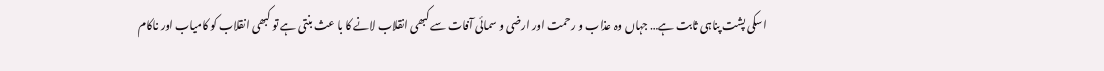اسکی پشت پناہی ثابت ہے… جہاں وہ عذاب و رحمت اور ارضی و سمائی آفات سے کبھی انقلاب لانے کا با عث بنتی ہے تو کبھی انقلاب کو کامیاب اور ناکام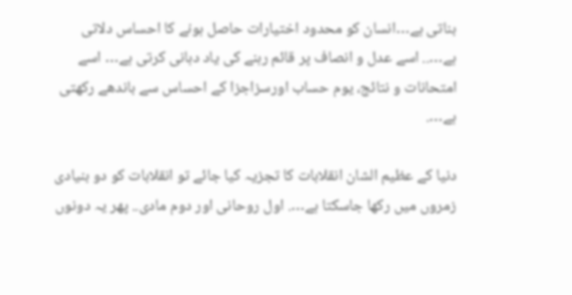بناتی ہے…انسان کو محدود اختیارات حاصل ہونے کا احساس دلاتی ہے….. اسے عدل و انصاف پر قائم رہنے کی یاد دہانی کرتی ہے… اسے امتحانات و نتائج، یوم حساب اورسزاجزا کے احساس سے باندھے رکھتی ہے….

دنیا کے عظیم الشان انقلابات کا تجزیہ کیا جائے تو انقلابات کو دو بنیادی زمروں میں رکھا جاسکتا ہے…. اول روحانی اور دوم مادی.. پھر یہ دونوں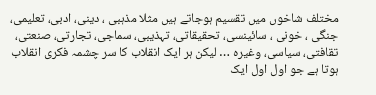مختلف شاخوں میں تقسیم ہوجاتے ہیں مثلا مذہبی ، دینی، ادبی، تعلیمی، جنگی ، خونی ، سائینسی، تحقیقاتی، تہذیبی، سماجی، تجارتی، صنعتی، تقافتی، سیاسی، وغیرہ … لیکن ہر ایک انقلاب کا سر چشمہ فکری انقلاب ہوتا ہے جو اول اول ایک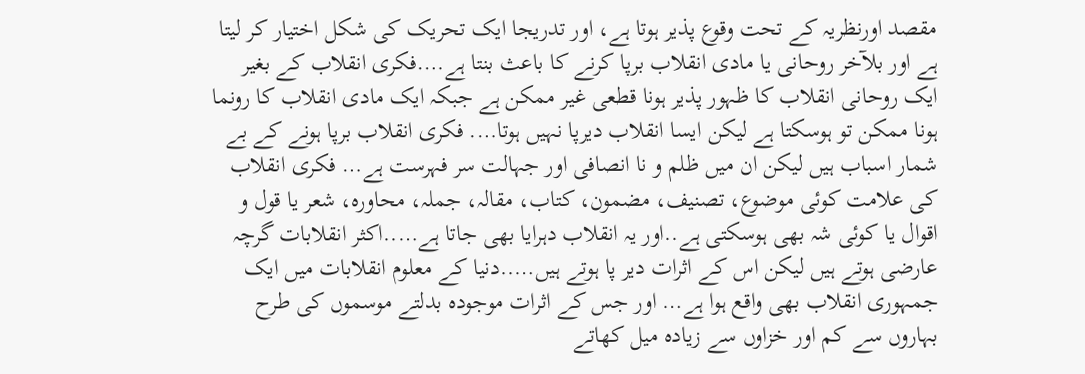مقصد اورنظریہ کے تحت وقوع پذیر ہوتا ہے، اور تدریجا ایک تحریک کی شکل اختیار کر لیتا ہے اور بلآخر روحانی یا مادی انقلاب برپا کرنے کا باعث بنتا ہے….فکری انقلاب کے بغیر ایک روحانی انقلاب کا ظہور پذیر ہونا قطعی غیر ممکن ہے جبکہ ایک مادی انقلاب کا رونما ہونا ممکن تو ہوسکتا ہے لیکن ایسا انقلاب دیرپا نہیں ہوتا…. فکری انقلاب برپا ہونے کے بے شمار اسباب ہیں لیکن ان میں ظلم و نا انصافی اور جہالت سر فہرست ہے… فکری انقلاب کی علامت کوئی موضوع، تصنیف، مضمون، کتاب، مقالہ، جملہ، محاورہ، شعر یا قول و اقوال یا کوئی شہ بھی ہوسکتی ہے..اور یہ انقلاب دہرایا بھی جاتا ہے…..اکثر انقلابات گرچہ عارضی ہوتے ہیں لیکن اس کے اثرات دیر پا ہوتے ہیں…..دنیا کے معلوم انقلابات میں ایک جمہوری انقلاب بھی واقع ہوا ہے… اور جس کے اثرات موجودہ بدلتے موسموں کی طرح بہاروں سے کم اور خزاوں سے زیادہ میل کھاتے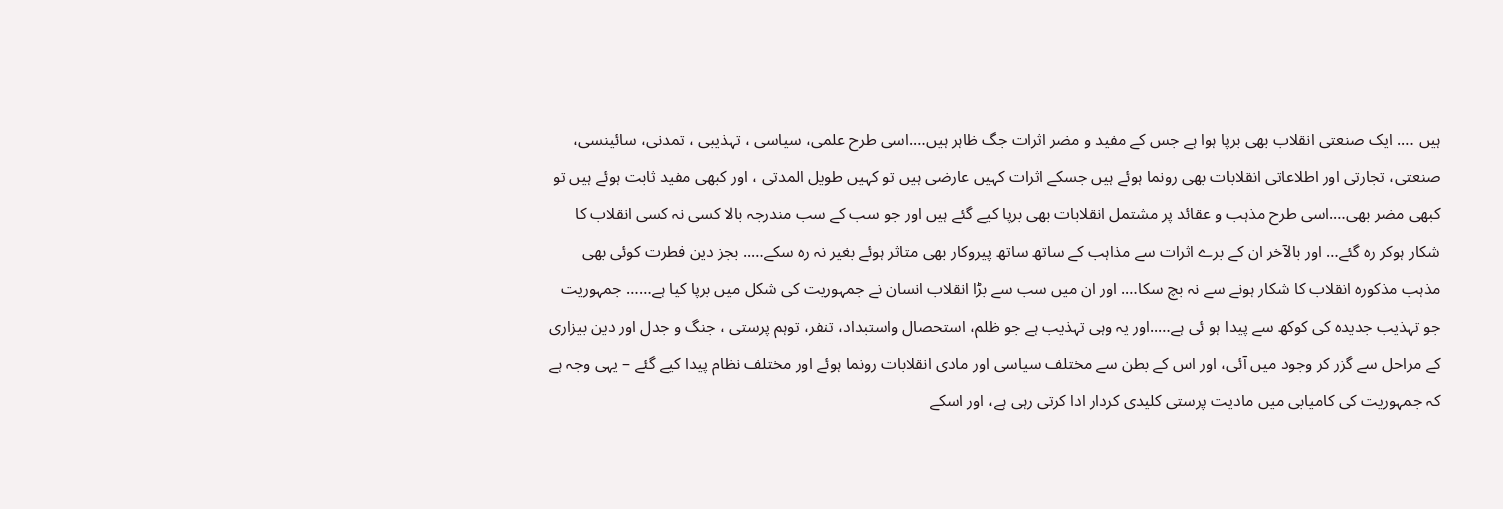ہیں …. ایک صنعتی انقلاب بھی برپا ہوا ہے جس کے مفید و مضر اثرات جگ ظاہر ہیں….اسی طرح علمی، سیاسی ، تہذیبی ، تمدنی، سائینسی، صنعتی، تجارتی اور اطلاعاتی انقلابات بھی رونما ہوئے ہیں جسکے اثرات کہیں عارضی ہیں تو کہیں طویل المدتی ، اور کبھی مفید ثابت ہوئے ہیں تو کبھی مضر بھی….اسی طرح مذہب و عقائد پر مشتمل انقلابات بھی برپا کیے گئے ہیں اور جو سب کے سب مندرجہ بالا کسی نہ کسی انقلاب کا شکار ہوکر رہ گئے… اور بالآخر ان کے برے اثرات سے مذاہب کے ساتھ ساتھ پیروکار بھی متاثر ہوئے بغیر نہ رہ سکے….. بجز دین فطرت کوئی بھی مذہب مذکورہ انقلاب کا شکار ہونے سے نہ بچ سکا…. اور ان میں سب سے بڑا انقلاب انسان نے جمہوریت کی شکل میں برپا کیا ہے…… جمہوریت جو تہذیب جدیدہ کی کوکھ سے پیدا ہو ئی ہے…..اور یہ وہی تہذیب ہے جو ظلم، استحصال واستبداد، تنفر، توہم پرستی ، جنگ و جدل اور دین بیزاری کے مراحل سے گزر کر وجود میں آئی، اور اس کے بطن سے مختلف سیاسی اور مادی انقلابات رونما ہوئے اور مختلف نظام پیدا کیے گئے – یہی وجہ ہے کہ جمہوریت کی کامیابی میں مادیت پرستی کلیدی کردار ادا کرتی رہی ہے، اور اسکے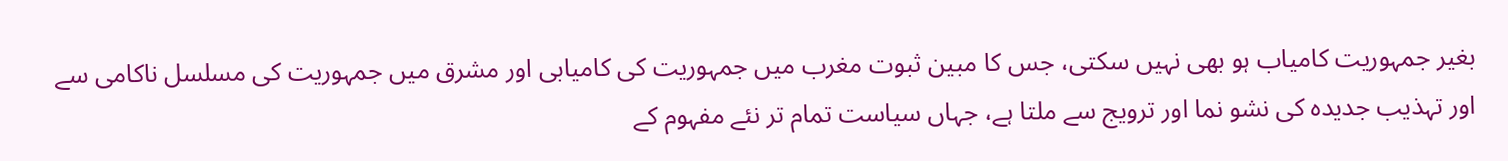بغیر جمہوریت کامیاب ہو بھی نہیں سکتی، جس کا مبین ثبوت مغرب میں جمہوریت کی کامیابی اور مشرق میں جمہوریت کی مسلسل ناکامی سے اور تہذیب جدیدہ کی نشو نما اور ترویج سے ملتا ہے، جہاں سیاست تمام تر نئے مفہوم کے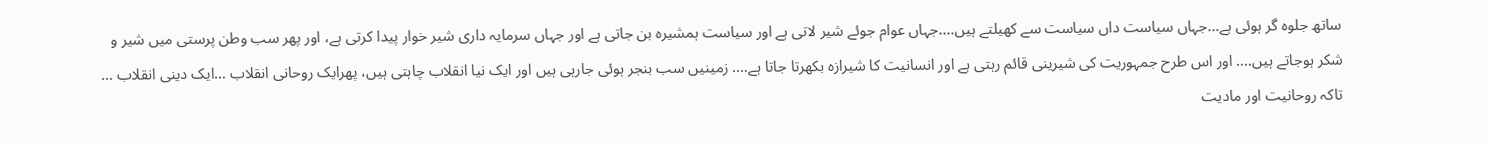ساتھ جلوہ گر ہوئی ہے…جہاں سیاست داں سیاست سے کھیلتے ہیں….جہاں عوام جوئے شیر لاتی ہے اور سیاست ہمشیرہ بن جاتی ہے اور جہاں سرمایہ داری شیر خوار پیدا کرتی ہے، اور پھر سب وطن پرستی میں شیر و شکر ہوجاتے ہیں…. اور اس طرح جمہوریت کی شیرینی قائم رہتی ہے اور انسانیت کا شیرازہ بکھرتا جاتا ہے…. زمینیں سب بنجر ہوئی جارہی ہیں اور ایک نیا انقلاب چاہتی ہیں، پھرایک روحانی انقلاب …ایک دینی انقلاب … تاکہ روحانیت اور مادیت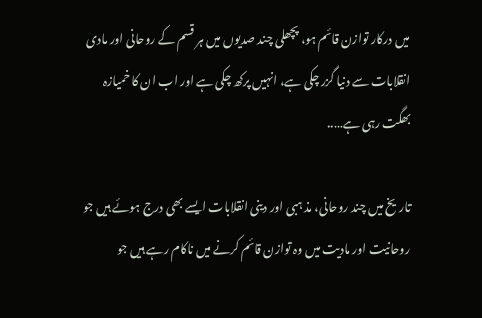میں درکار توازن قائم ہو، پچھلی چند صدیوں میں ہر قسم کے روحانی اور مادی انقلابات سے دنیا گزر چکی ہے، انہیں پرکھ چکی ہے اور اب ان کا خمیازہ بھگت رہی ہے…..

تاریخ میں چند روحانی، مذ ہبی اور دینی انقلابات ایسے بھی درج ہوئے ہیں جو روحانیت اور مادیت میں وہ توازن قائم کرنے میں ناکام رہے ہیں جو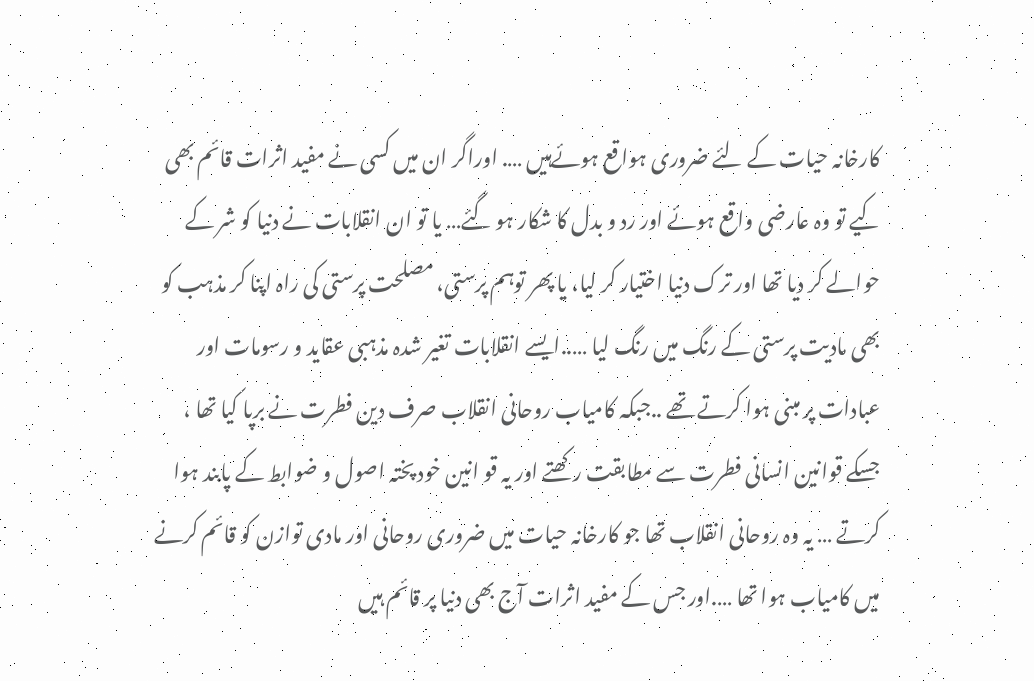کارخانہ حیات کے لئے ضروری ہواقع ہوئےہیں …. اوراگر ان میں کسی نے مفید اثرات قائم بھی کیے تو وہ عارضی واقع ہوئے اور رد و بدل کا شکار ہو گئے… یا تو ان انقلابات نے دنیا کو شر کے حوالے کر دیا تھا اور ترک دنیا اختیار کر لیا، یا پھر توہم پرستی، مصلحت پرستی کی راہ اپنا کر مذہب کو بھی مادیت پرستی کے رنگ میں رنگ لیا …..ایسے انقلابات تغیر شدہ مذہبی عقاید و رسومات اور عبادات پر مبنی ہوا کرتے تھے ..جبکہ کامیاب روحانی انقلاب صرف دین فطرت نے برپا کیا تھا ، جسکے قوانین انسانی فطرت سے مطابقت رکھتے اور یہ قو انین خود پختہ اصول و ضوابط کے پابند ہوا کرتے … یہ وہ روحانی انقلاب تھا جو کارخانہ حیات میں ضروری روحانی اور مادی توازن کو قائم کرنے میں کامیاب ہوا تھا ….اور جس کے مفید اثرات آج بھی دنیا پر قائم ہیں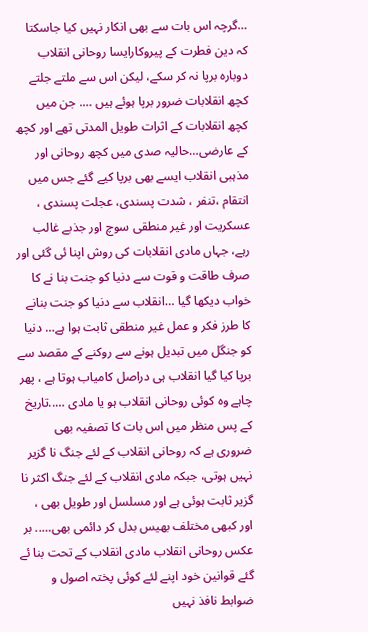…گرچہ اس بات سے بھی انکار نہیں کیا جاسکتا کہ دین فطرت کے پیروکارایسا روحانی انقلاب دوبارہ برپا نہ کر سکے، لیکن اس سے ملتے جلتے کچھ انقلابات ضرور برپا ہوئے ہیں …. جن میں کچھ انقلابات کے اثرات طویل المدتی تھے اور کچھ کے عارضی…حالیہ صدی میں کچھ روحانی اور مذہبی انقلاب ایسے بھی برپا کیے گئے جس میں انتقام ،تنفر ، شدت پسندی، عجلت پسندی ، عسکریت اور غیر منطقی سوچ اور جذبے غالب رہے، جہاں مادی انقلابات کی روش اپنا ئی گئی اور صرف طاقت و قوت سے دنیا کو جنت بنا نے کا خواب دیکھا گیا …انقلاب سے دنیا کو جنت بنانے کا طرز فکر و عمل غیر منطقی ثابت ہوا ہے… دنیا کو جنگل میں تبدیل ہونے سے روکنے کے مقصد سے برپا کیا گیا انقلاب ہی دراصل کامیاب ہوتا ہے ، پھر چاہے وہ کوئی روحانی انقلاب ہو یا مادی …..تاریخ کے پس منظر میں اس بات کا تصفیہ بھی ضروری ہے کہ روحانی انقلاب کے لئے جنگ نا گزیر نہیں ہوتی، جبکہ مادی انقلاب کے لئے جنگ اکثر نا گزیر ثابت ہوئی ہے اور مسلسل اور طویل بھی ، اور کبھی مختلف بھیس بدل کر دائمی بھی….. بر عکس روحانی انقلاب مادی انقلاب کے تحت بنا ئے گئے قوانین خود اپنے لئے کوئی پختہ اصول و ضوابط نافذ نہیں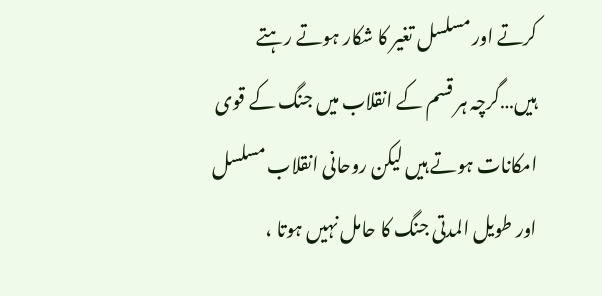کرتے اور مسلسل تغیر کا شکار ہوتے رہتے ہیں…گرچہ ہر قسم کے انقلاب میں جنگ کے قوی امکانات ہوتے ہیں لیکن روحانی انقلاب مسلسل اور طویل المدتی جنگ کا حامل نہیں ہوتا ،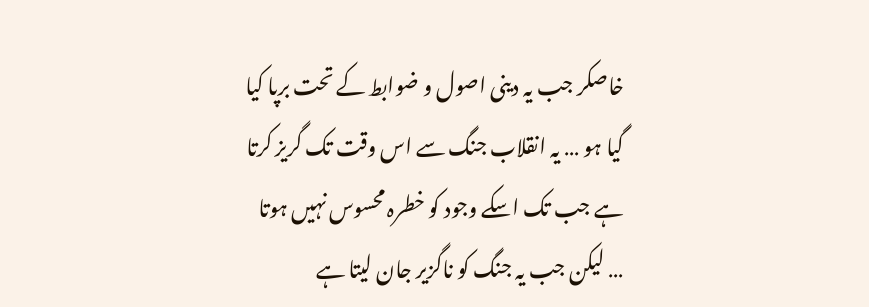خاصکر جب یہ دینی اصول و ضوابط کے تحت برپا کیا گیا ہو … یہ انقلاب جنگ سے اس وقت تک گریز کرتا ہے جب تک اسکے وجود کو خطرہ محسوس نہیں ہوتا … لیکن جب یہ جنگ کو ناگزیر جان لیتا ہے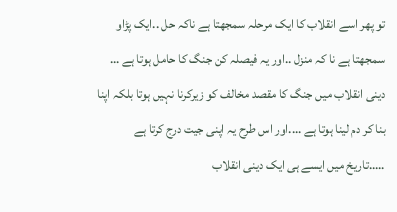تو پھر اسے انقلاب کا ایک مرحلہ سمجھتا ہے ناکہ حل ..ایک پڑاو سمجھتا ہے نا کہ منزل ..اور یہ فیصلہ کن جنگ کا حامل ہوتا ہے … دینی انقلاب میں جنگ کا مقصد مخالف کو زیرکرنا نہیں ہوتا بلکہ اپنا بنا کر دم لینا ہوتا ہے ….اور اس طرح یہ اپنی جیت درج کرتا ہے …..تاریخ میں ایسے ہی ایک دینی انقلاب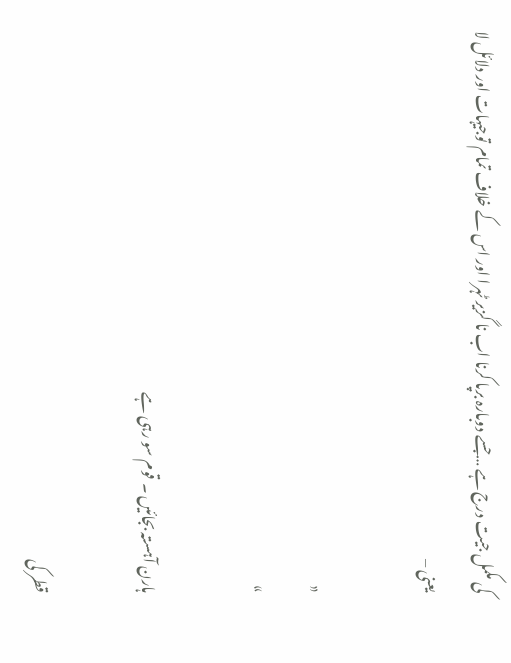کی مکمل جیت درج ہے …جسے دوبارہ برپا کرنا اب نا گزیر ٹہرا اور اس کے خلاف تمام توجیہات اور دلائل لا یعنی –

«
»

ہارن آہستہ بجائیں ۔ قوم سو رہی ہے

قطر کی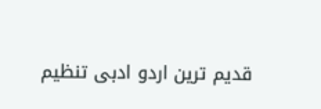قدیم ترین اردو ادبی تنظیم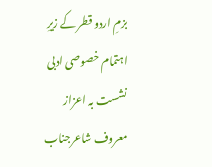بزمِ اردو قطر کے زیرِ اہتمام خصوصی ادبی نشست بہ اعزاز معروف شاعرجناب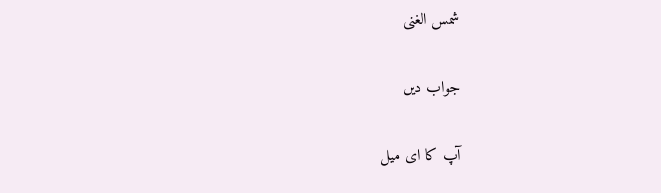شمس الغنی

جواب دیں

آپ کا ای میل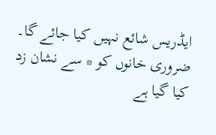ایڈریس شائع نہیں کیا جائے گا۔ ضروری خانوں کو * سے نشان زد کیا گیا ہے